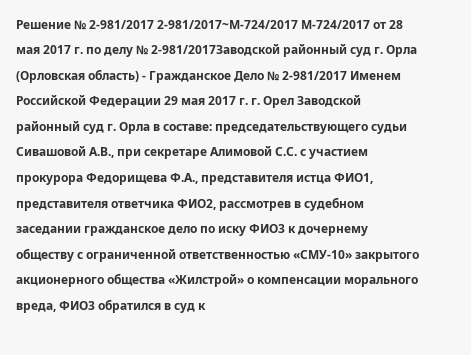Решение № 2-981/2017 2-981/2017~М-724/2017 М-724/2017 от 28 мая 2017 г. по делу № 2-981/2017Заводской районный суд г. Орла (Орловская область) - Гражданское Дело № 2-981/2017 Именем Российской Федерации 29 мая 2017 г. г. Орел Заводской районный суд г. Орла в составе: председательствующего судьи Сивашовой А.В., при секретаре Алимовой С.С. с участием прокурора Федорищева Ф.А., представителя истца ФИО1, представителя ответчика ФИО2, рассмотрев в судебном заседании гражданское дело по иску ФИО3 к дочернему обществу с ограниченной ответственностью «СМУ-10» закрытого акционерного общества «Жилстрой» о компенсации морального вреда, ФИО3 обратился в суд к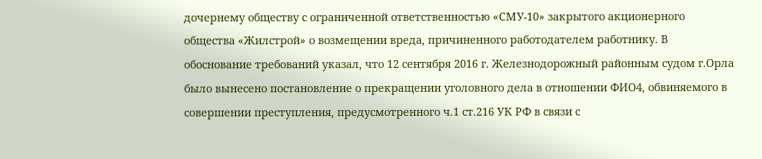дочернему обществу с ограниченной ответственностью «СМУ-10» закрытого акционерного общества «Жилстрой» о возмещении вреда, причиненного работодателем работнику. В обоснование требований указал, что 12 сентября 2016 г. Железнодорожный районным судом г.Орла было вынесено постановление о прекращении уголовного дела в отношении ФИО4, обвиняемого в совершении преступления, предусмотренного ч.1 ст.216 УК РФ в связи с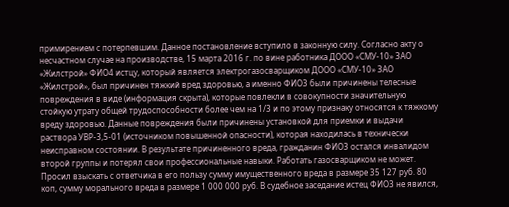примирением с потерпевшим. Данное постановление вступило в законную силу. Согласно акту о несчастном случае на производстве, 15 марта 2016 г. по вине работника ДООО «СМУ-10» ЗАО «Жилстрой» ФИО4 истцу, который является электрогазосварщиком ДООО «СМУ-10» ЗАО «Жилстрой», был причинен тяжкий вред здоровью, а именно ФИО3 были причинены телесные повреждения в виде (информация скрыта), которые повлекли в совокупности значительную стойкую утрату общей трудоспособности более чем на 1/3 и по этому признаку относятся к тяжкому вреду здоровью. Данные повреждения были причинены установкой для приемки и выдачи раствора УВР-3,5-01 (источником повышенной опасности), которая находилась в технически неисправном состоянии. В результате причиненного вреда, гражданин ФИО3 остался инвалидом второй группы и потерял свои профессиональные навыки. Работать газосварщиком не может. Просил взыскать с ответчика в его пользу сумму имущественного вреда в размере 35 127 руб. 80 коп, сумму морального вреда в размере 1 000 000 руб. В судебное заседание истец ФИО3 не явился,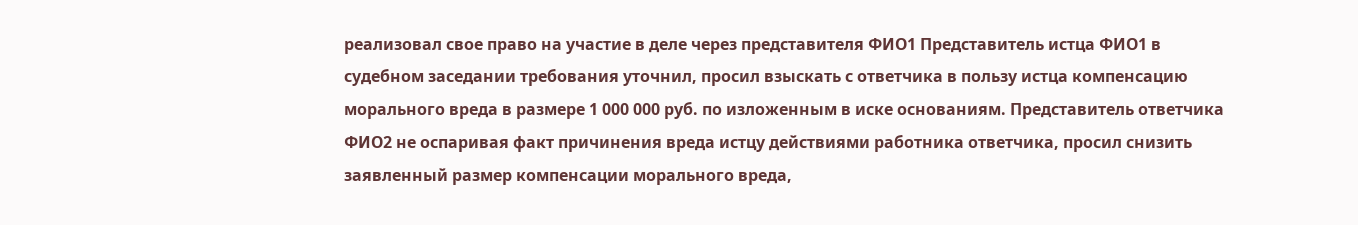реализовал свое право на участие в деле через представителя ФИО1 Представитель истца ФИО1 в судебном заседании требования уточнил, просил взыскать с ответчика в пользу истца компенсацию морального вреда в размере 1 000 000 руб. по изложенным в иске основаниям. Представитель ответчика ФИО2 не оспаривая факт причинения вреда истцу действиями работника ответчика, просил снизить заявленный размер компенсации морального вреда,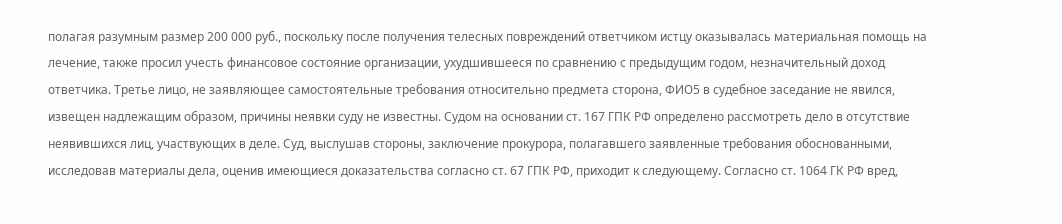полагая разумным размер 200 000 руб., поскольку после получения телесных повреждений ответчиком истцу оказывалась материальная помощь на лечение, также просил учесть финансовое состояние организации, ухудшившееся по сравнению с предыдущим годом, незначительный доход ответчика. Третье лицо, не заявляющее самостоятельные требования относительно предмета сторона, ФИО5 в судебное заседание не явился, извещен надлежащим образом, причины неявки суду не известны. Судом на основании ст. 167 ГПК РФ определено рассмотреть дело в отсутствие неявившихся лиц, участвующих в деле. Суд, выслушав стороны, заключение прокурора, полагавшего заявленные требования обоснованными, исследовав материалы дела, оценив имеющиеся доказательства согласно ст. 67 ГПК РФ, приходит к следующему. Согласно ст. 1064 ГК РФ вред,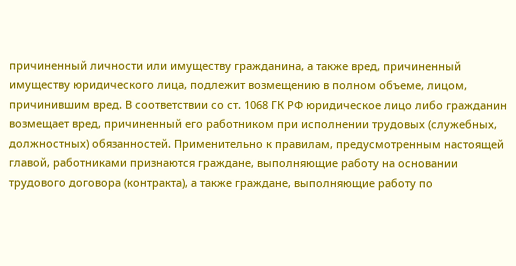причиненный личности или имуществу гражданина, а также вред, причиненный имуществу юридического лица, подлежит возмещению в полном объеме, лицом, причинившим вред. В соответствии со ст. 1068 ГК РФ юридическое лицо либо гражданин возмещает вред, причиненный его работником при исполнении трудовых (служебных, должностных) обязанностей. Применительно к правилам, предусмотренным настоящей главой, работниками признаются граждане, выполняющие работу на основании трудового договора (контракта), а также граждане, выполняющие работу по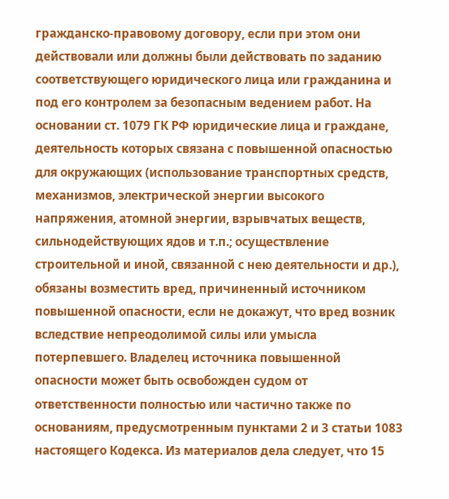гражданско-правовому договору, если при этом они действовали или должны были действовать по заданию соответствующего юридического лица или гражданина и под его контролем за безопасным ведением работ. На основании ст. 1079 ГК РФ юридические лица и граждане, деятельность которых связана с повышенной опасностью для окружающих (использование транспортных средств, механизмов, электрической энергии высокого напряжения, атомной энергии, взрывчатых веществ, сильнодействующих ядов и т.п.; осуществление строительной и иной, связанной с нею деятельности и др.), обязаны возместить вред, причиненный источником повышенной опасности, если не докажут, что вред возник вследствие непреодолимой силы или умысла потерпевшего. Владелец источника повышенной опасности может быть освобожден судом от ответственности полностью или частично также по основаниям, предусмотренным пунктами 2 и 3 статьи 1083 настоящего Кодекса. Из материалов дела следует, что 15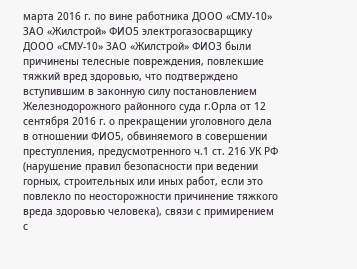марта 2016 г. по вине работника ДООО «СМУ-10» ЗАО «Жилстрой» ФИО5 электрогазосварщику ДООО «СМУ-10» ЗАО «Жилстрой» ФИО3 были причинены телесные повреждения, повлекшие тяжкий вред здоровью, что подтверждено вступившим в законную силу постановлением Железнодорожного районного суда г.Орла от 12 сентября 2016 г. о прекращении уголовного дела в отношении ФИО5, обвиняемого в совершении преступления, предусмотренного ч.1 ст. 216 УК РФ (нарушение правил безопасности при ведении горных, строительных или иных работ, если это повлекло по неосторожности причинение тяжкого вреда здоровью человека), связи с примирением с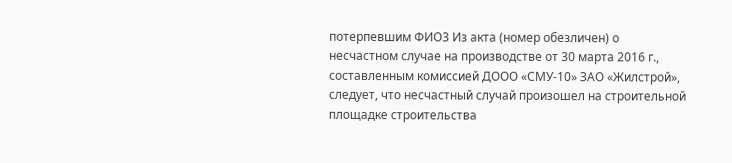потерпевшим ФИО3 Из акта (номер обезличен) о несчастном случае на производстве от 30 марта 2016 г., составленным комиссией ДООО «СМУ-10» ЗАО «Жилстрой», следует, что несчастный случай произошел на строительной площадке строительства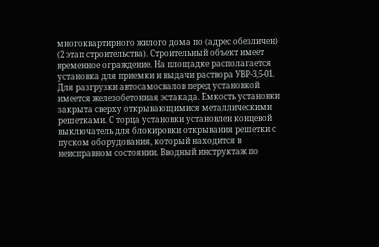многоквартирного жилого дома по (адрес обезличен) (2 этап строительства). Строительный объект имеет временное ограждение. На площадке располагается установка для приемки и выдачи раствора УВР-3,5-01. Для разгрузки автосамосвалов перед установкой имеется железобетонная эстакада. Емкость установки закрыта сверху открывающимися металлическими решетками. С торца установки установлен концевой выключатель для блокировки открывания решетки с пуском оборудования, который находится в неисправном состоянии. Вводный инструктаж по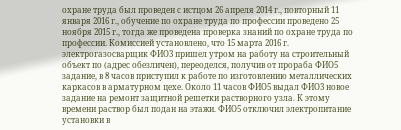охране труда был проведен с истцом 26 апреля 2014 г., повторный 11 января 2016 г., обучение по охране труда по профессии проведено 25 ноября 2015 г., тогда же проведена проверка знаний по охране труда по профессии. Комиссией установлено, что 15 марта 2016 г. электрогазосварщик ФИО3 пришел утром на работу на строительный объект по (адрес обезличен), переоделся, получив от прораба ФИО5 задание, в 8 часов приступил к работе по изготовлению металлических каркасов в арматурном цехе. Около 11 часов ФИО5 выдал ФИО3 новое задание на ремонт защитной решетки растворного узла. К этому времени раствор был подан на этажи. ФИО5 отключил электропитание установки в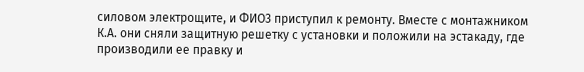силовом электрощите, и ФИО3 приступил к ремонту. Вместе с монтажником К.А. они сняли защитную решетку с установки и положили на эстакаду, где производили ее правку и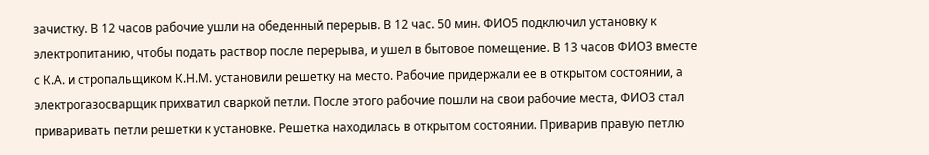зачистку. В 12 часов рабочие ушли на обеденный перерыв. В 12 час. 50 мин. ФИО5 подключил установку к электропитанию, чтобы подать раствор после перерыва, и ушел в бытовое помещение. В 13 часов ФИО3 вместе с К.А. и стропальщиком К.Н.М. установили решетку на место. Рабочие придержали ее в открытом состоянии, а электрогазосварщик прихватил сваркой петли. После этого рабочие пошли на свои рабочие места, ФИО3 стал приваривать петли решетки к установке. Решетка находилась в открытом состоянии. Приварив правую петлю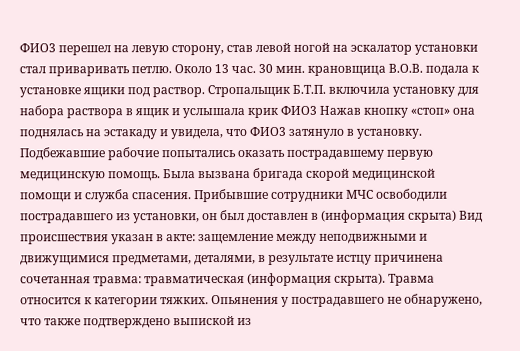ФИО3 перешел на левую сторону, став левой ногой на эскалатор установки стал приваривать петлю. Около 13 час. 30 мин. крановщица В.О.В. подала к установке ящики под раствор. Стропальщик Б.Т.П. включила установку для набора раствора в ящик и услышала крик ФИО3 Нажав кнопку «стоп» она поднялась на эстакаду и увидела, что ФИО3 затянуло в установку. Подбежавшие рабочие попытались оказать пострадавшему первую медицинскую помощь. Была вызвана бригада скорой медицинской помощи и служба спасения. Прибывшие сотрудники МЧС освободили пострадавшего из установки, он был доставлен в (информация скрыта) Вид происшествия указан в акте: защемление между неподвижными и движущимися предметами, деталями, в результате истцу причинена сочетанная травма: травматическая (информация скрыта). Травма относится к категории тяжких. Опьянения у пострадавшего не обнаружено, что также подтверждено выпиской из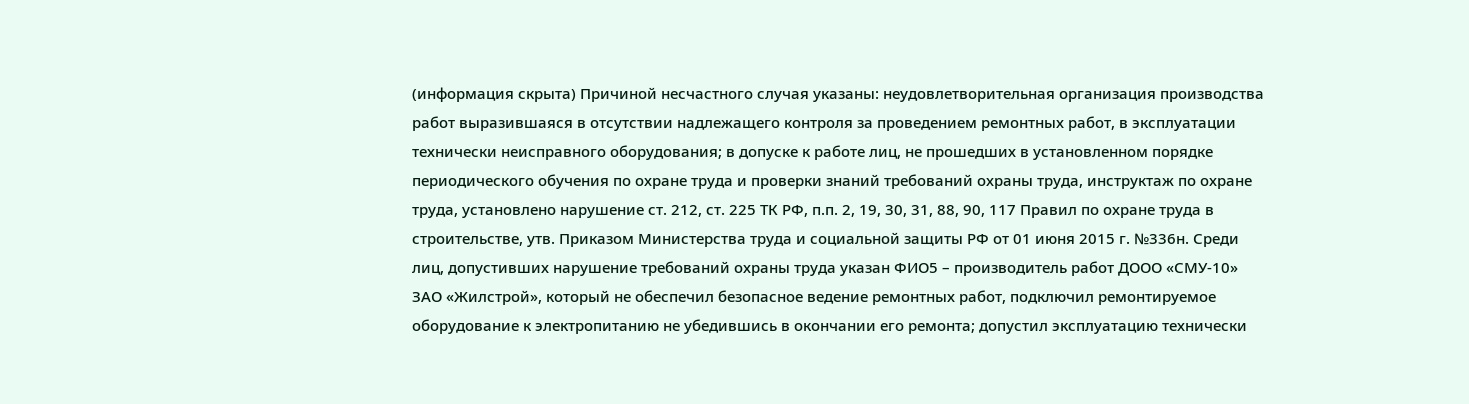(информация скрыта) Причиной несчастного случая указаны: неудовлетворительная организация производства работ выразившаяся в отсутствии надлежащего контроля за проведением ремонтных работ, в эксплуатации технически неисправного оборудования; в допуске к работе лиц, не прошедших в установленном порядке периодического обучения по охране труда и проверки знаний требований охраны труда, инструктаж по охране труда, установлено нарушение ст. 212, ст. 225 ТК РФ, п.п. 2, 19, 30, 31, 88, 90, 117 Правил по охране труда в строительстве, утв. Приказом Министерства труда и социальной защиты РФ от 01 июня 2015 г. №336н. Среди лиц, допустивших нарушение требований охраны труда указан ФИО5 – производитель работ ДООО «СМУ-10» ЗАО «Жилстрой», который не обеспечил безопасное ведение ремонтных работ, подключил ремонтируемое оборудование к электропитанию не убедившись в окончании его ремонта; допустил эксплуатацию технически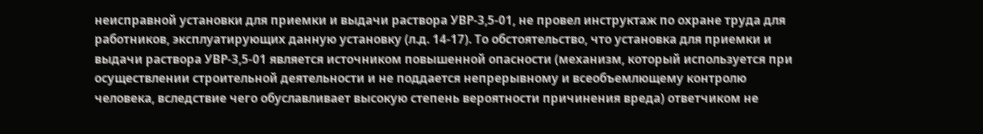неисправной установки для приемки и выдачи раствора УВР-3,5-01, не провел инструктаж по охране труда для работников, эксплуатирующих данную установку (л.д. 14-17). То обстоятельство, что установка для приемки и выдачи раствора УВР-3,5-01 является источником повышенной опасности (механизм, который используется при осуществлении строительной деятельности и не поддается непрерывному и всеобъемлющему контролю человека, вследствие чего обуславливает высокую степень вероятности причинения вреда) ответчиком не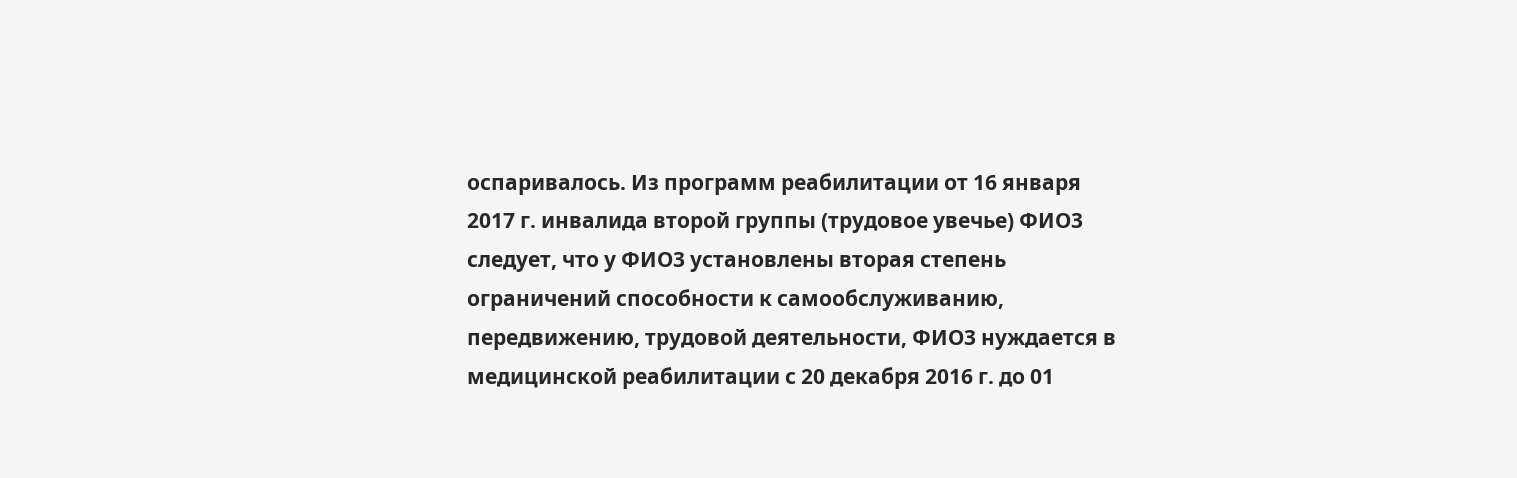оспаривалось. Из программ реабилитации от 16 января 2017 г. инвалида второй группы (трудовое увечье) ФИО3 следует, что у ФИО3 установлены вторая степень ограничений способности к самообслуживанию, передвижению, трудовой деятельности, ФИО3 нуждается в медицинской реабилитации с 20 декабря 2016 г. до 01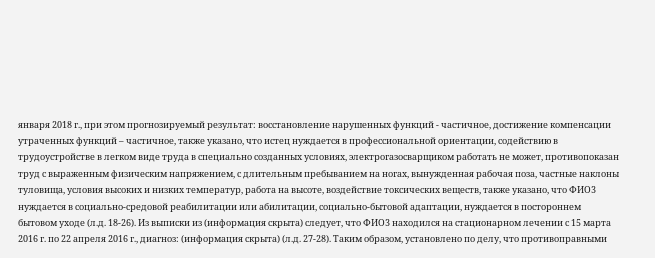января 2018 г., при этом прогнозируемый результат: восстановление нарушенных функций - частичное, достижение компенсации утраченных функций – частичное, также указано, что истец нуждается в профессиональной ориентации, содействию в трудоустройстве в легком виде труда в специально созданных условиях, электрогазосварщиком работать не может, противопоказан труд с выраженным физическим напряжением, с длительным пребыванием на ногах, вынужденная рабочая поза, частные наклоны туловища, условия высоких и низких температур, работа на высоте, воздействие токсических веществ, также указано, что ФИО3 нуждается в социально-средовой реабилитации или абилитации, социально-бытовой адаптации, нуждается в постороннем бытовом уходе (л.д. 18-26). Из выписки из (информация скрыта) следует, что ФИО3 находился на стационарном лечении с 15 марта 2016 г. по 22 апреля 2016 г., диагноз: (информация скрыта) (л.д. 27-28). Таким образом, установлено по делу, что противоправными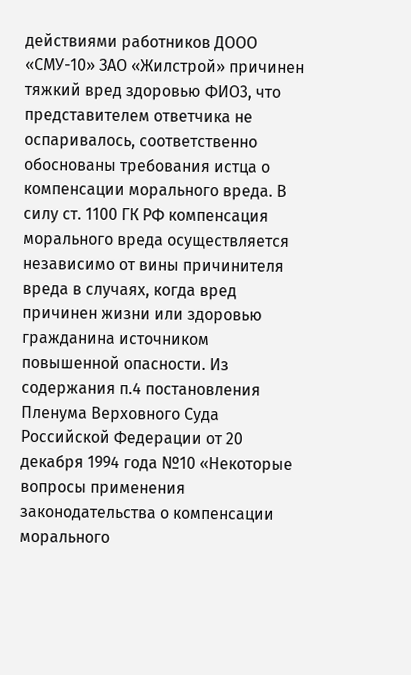действиями работников ДООО «СМУ-10» ЗАО «Жилстрой» причинен тяжкий вред здоровью ФИО3, что представителем ответчика не оспаривалось, соответственно обоснованы требования истца о компенсации морального вреда. В силу ст. 1100 ГК РФ компенсация морального вреда осуществляется независимо от вины причинителя вреда в случаях, когда вред причинен жизни или здоровью гражданина источником повышенной опасности. Из содержания п.4 постановления Пленума Верховного Суда Российской Федерации от 20 декабря 1994 года №10 «Некоторые вопросы применения законодательства о компенсации морального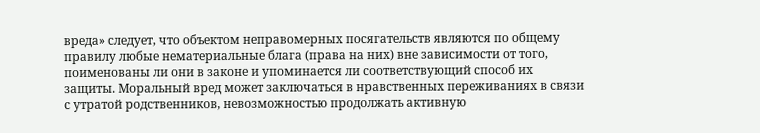вреда» следует, что объектом неправомерных посягательств являются по общему правилу любые нематериальные блага (права на них) вне зависимости от того, поименованы ли они в законе и упоминается ли соответствующий способ их защиты. Моральный вред может заключаться в нравственных переживаниях в связи с утратой родственников, невозможностью продолжать активную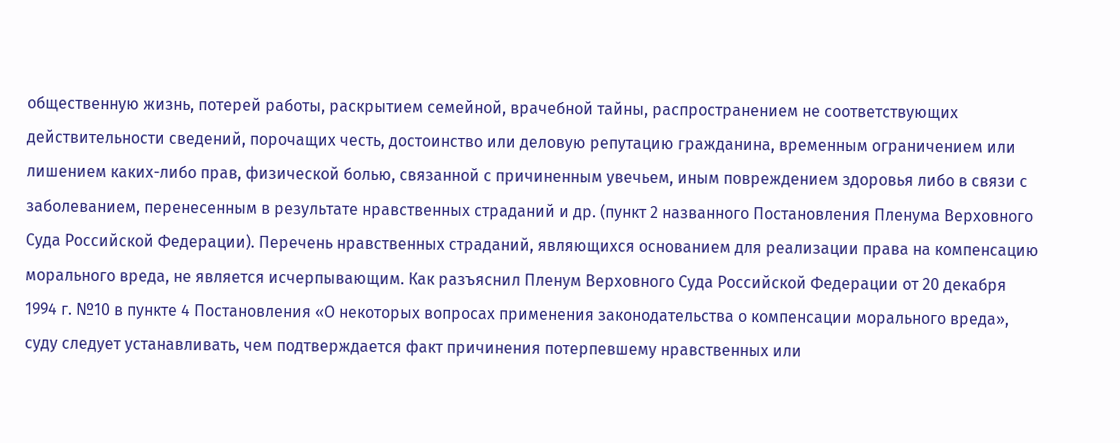общественную жизнь, потерей работы, раскрытием семейной, врачебной тайны, распространением не соответствующих действительности сведений, порочащих честь, достоинство или деловую репутацию гражданина, временным ограничением или лишением каких-либо прав, физической болью, связанной с причиненным увечьем, иным повреждением здоровья либо в связи с заболеванием, перенесенным в результате нравственных страданий и др. (пункт 2 названного Постановления Пленума Верховного Суда Российской Федерации). Перечень нравственных страданий, являющихся основанием для реализации права на компенсацию морального вреда, не является исчерпывающим. Как разъяснил Пленум Верховного Суда Российской Федерации от 20 декабря 1994 г. №10 в пункте 4 Постановления «О некоторых вопросах применения законодательства о компенсации морального вреда», суду следует устанавливать, чем подтверждается факт причинения потерпевшему нравственных или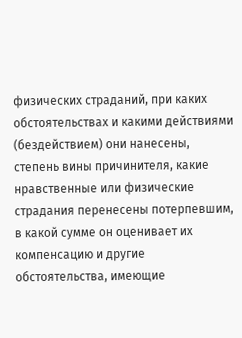физических страданий, при каких обстоятельствах и какими действиями (бездействием) они нанесены, степень вины причинителя, какие нравственные или физические страдания перенесены потерпевшим, в какой сумме он оценивает их компенсацию и другие обстоятельства, имеющие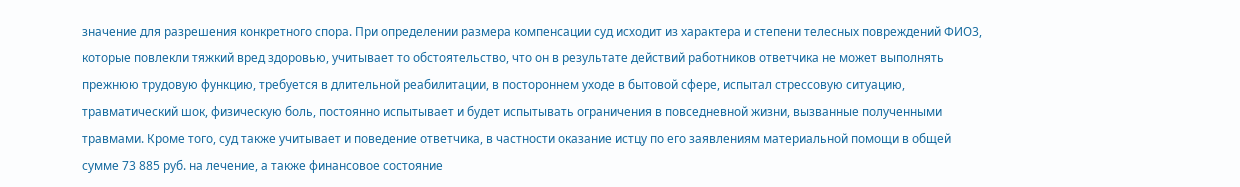значение для разрешения конкретного спора. При определении размера компенсации суд исходит из характера и степени телесных повреждений ФИО3, которые повлекли тяжкий вред здоровью, учитывает то обстоятельство, что он в результате действий работников ответчика не может выполнять прежнюю трудовую функцию, требуется в длительной реабилитации, в постороннем уходе в бытовой сфере, испытал стрессовую ситуацию, травматический шок, физическую боль, постоянно испытывает и будет испытывать ограничения в повседневной жизни, вызванные полученными травмами. Кроме того, суд также учитывает и поведение ответчика, в частности оказание истцу по его заявлениям материальной помощи в общей сумме 73 885 руб. на лечение, а также финансовое состояние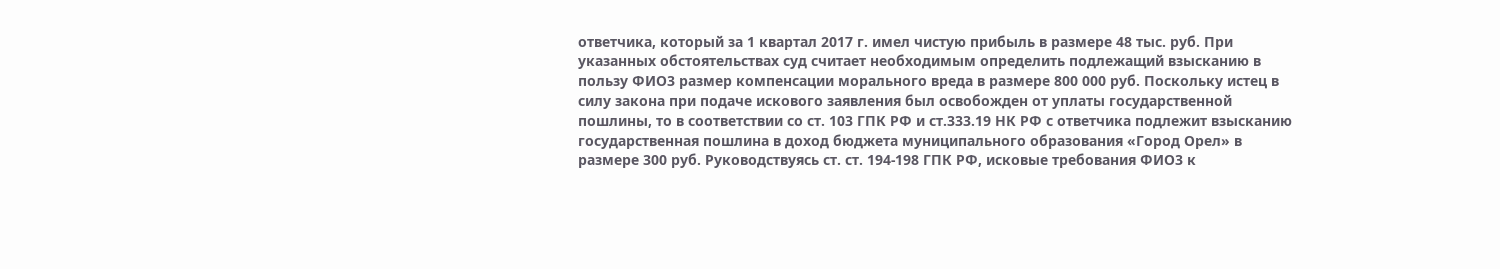ответчика, который за 1 квартал 2017 г. имел чистую прибыль в размере 48 тыс. руб. При указанных обстоятельствах суд считает необходимым определить подлежащий взысканию в пользу ФИО3 размер компенсации морального вреда в размере 800 000 руб. Поскольку истец в силу закона при подаче искового заявления был освобожден от уплаты государственной пошлины, то в соответствии со ст. 103 ГПК РФ и ст.333.19 НК РФ с ответчика подлежит взысканию государственная пошлина в доход бюджета муниципального образования «Город Орел» в размере 300 руб. Руководствуясь ст. ст. 194-198 ГПК РФ, исковые требования ФИО3 к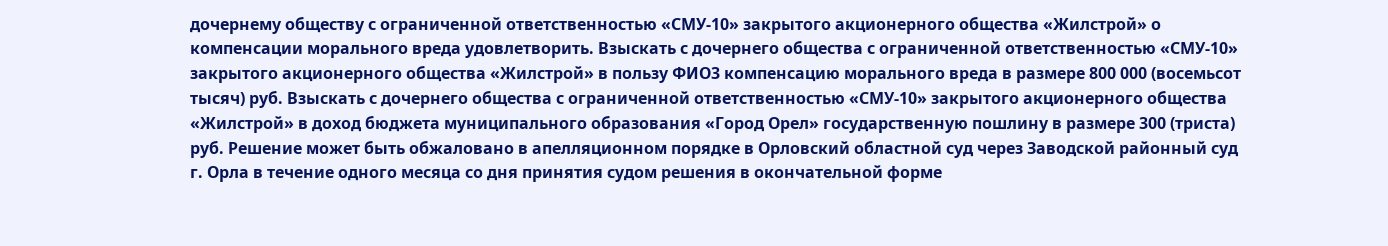дочернему обществу с ограниченной ответственностью «СМУ-10» закрытого акционерного общества «Жилстрой» о компенсации морального вреда удовлетворить. Взыскать с дочернего общества с ограниченной ответственностью «СМУ-10» закрытого акционерного общества «Жилстрой» в пользу ФИО3 компенсацию морального вреда в размере 800 000 (восемьсот тысяч) руб. Взыскать с дочернего общества с ограниченной ответственностью «СМУ-10» закрытого акционерного общества «Жилстрой» в доход бюджета муниципального образования «Город Орел» государственную пошлину в размере 300 (триста) руб. Решение может быть обжаловано в апелляционном порядке в Орловский областной суд через Заводской районный суд г. Орла в течение одного месяца со дня принятия судом решения в окончательной форме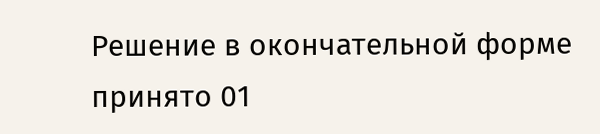Решение в окончательной форме принято 01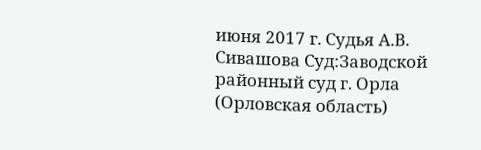июня 2017 г. Судья А.В. Сивашова Суд:Заводской районный суд г. Орла (Орловская область)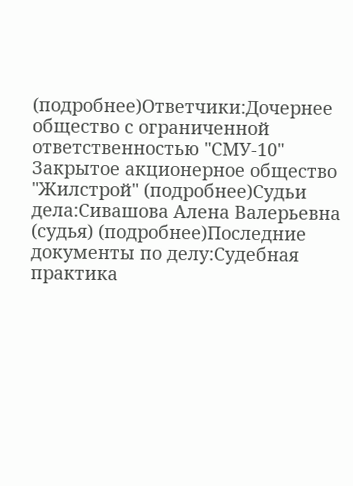(подробнее)Ответчики:Дочернее общество с ограниченной ответственностью "СМУ-10" Закрытое акционерное общество "Жилстрой" (подробнее)Судьи дела:Сивашова Алена Валерьевна (судья) (подробнее)Последние документы по делу:Судебная практика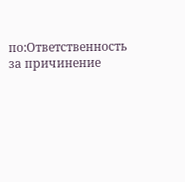по:Ответственность за причинение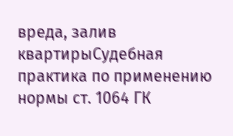вреда, залив квартирыСудебная практика по применению нормы ст. 1064 ГК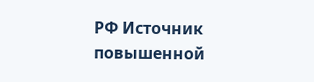РФ Источник повышенной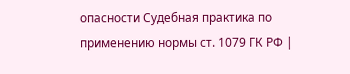опасности Судебная практика по применению нормы ст. 1079 ГК РФ |